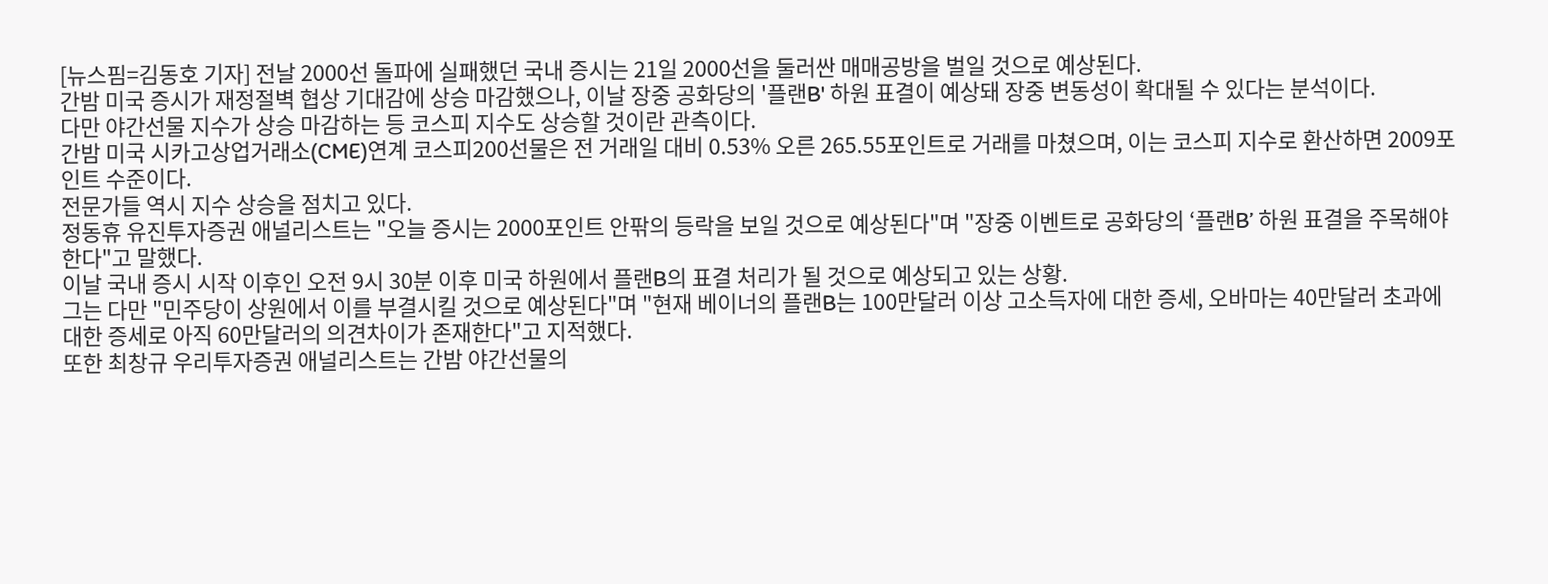[뉴스핌=김동호 기자] 전날 2000선 돌파에 실패했던 국내 증시는 21일 2000선을 둘러싼 매매공방을 벌일 것으로 예상된다.
간밤 미국 증시가 재정절벽 협상 기대감에 상승 마감했으나, 이날 장중 공화당의 '플랜B' 하원 표결이 예상돼 장중 변동성이 확대될 수 있다는 분석이다.
다만 야간선물 지수가 상승 마감하는 등 코스피 지수도 상승할 것이란 관측이다.
간밤 미국 시카고상업거래소(CME)연계 코스피200선물은 전 거래일 대비 0.53% 오른 265.55포인트로 거래를 마쳤으며, 이는 코스피 지수로 환산하면 2009포인트 수준이다.
전문가들 역시 지수 상승을 점치고 있다.
정동휴 유진투자증권 애널리스트는 "오늘 증시는 2000포인트 안팎의 등락을 보일 것으로 예상된다"며 "장중 이벤트로 공화당의 ‘플랜B’ 하원 표결을 주목해야한다"고 말했다.
이날 국내 증시 시작 이후인 오전 9시 30분 이후 미국 하원에서 플랜B의 표결 처리가 될 것으로 예상되고 있는 상황.
그는 다만 "민주당이 상원에서 이를 부결시킬 것으로 예상된다"며 "현재 베이너의 플랜B는 100만달러 이상 고소득자에 대한 증세, 오바마는 40만달러 초과에 대한 증세로 아직 60만달러의 의견차이가 존재한다"고 지적했다.
또한 최창규 우리투자증권 애널리스트는 간밤 야간선물의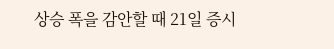상승 폭을 감안할 때 21일 증시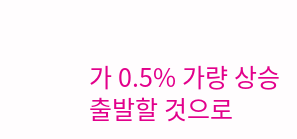가 0.5% 가량 상승출발할 것으로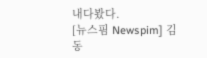내다봤다.
[뉴스핌 Newspim] 김동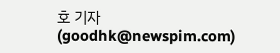호 기자 (goodhk@newspim.com)